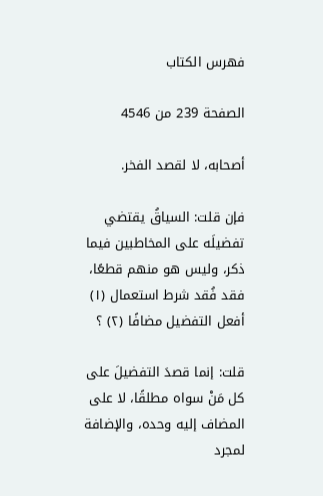فهرس الكتاب

الصفحة 239 من 4546

أصحابه، لا لقصد الفخر.

فإن قلت: السياقُ يقتضي تفضيلَه على المخاطبين فيما ذكر، وليس هو منهم قطعًا، فقد فُقد شرط استعمال (١) أفعل التفضيل مضافًا (٢) ؟

قلت: إنما قصدَ التفضيلَ على كل مَنْ سواه مطلقًا، لا على المضاف إليه وحده، والإضافة لمجرد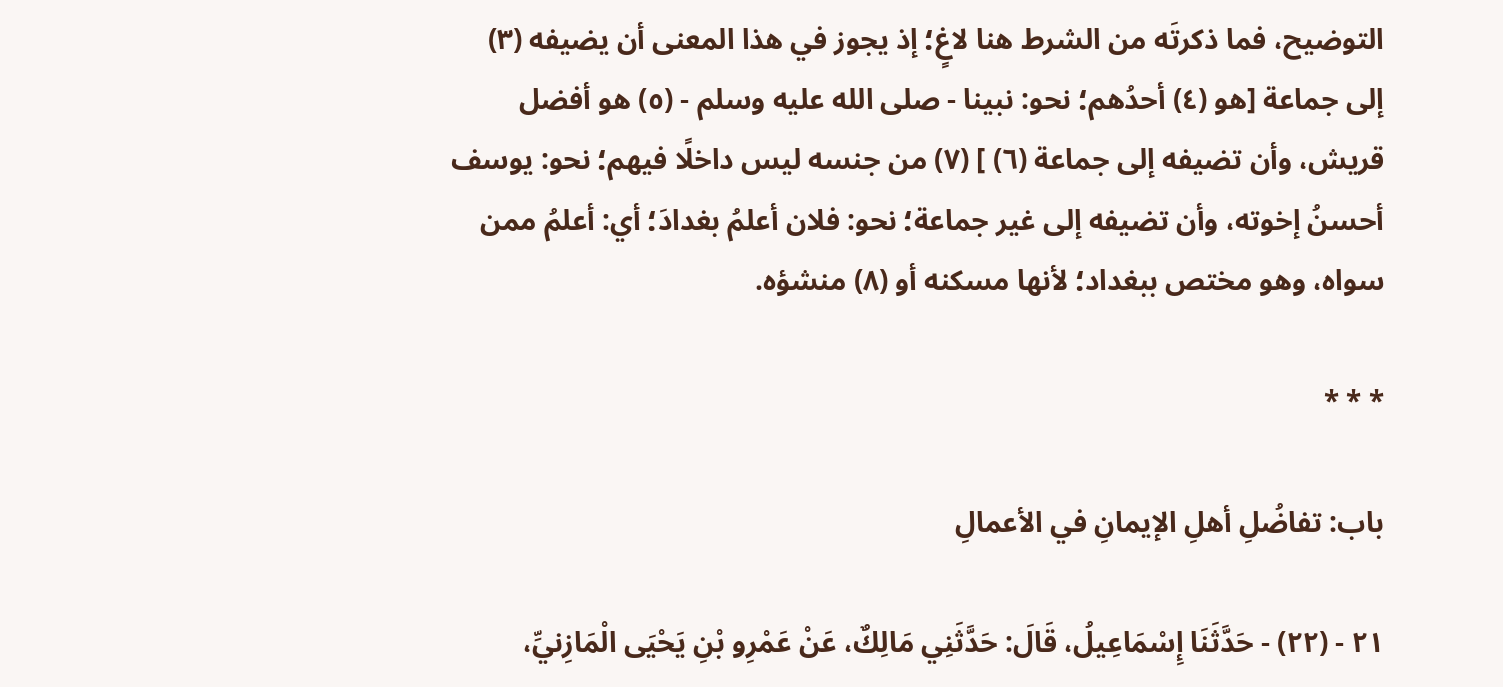التوضيح، فما ذكرتَه من الشرط هنا لاغٍ؛ إذ يجوز في هذا المعنى أن يضيفه (٣) إلى جماعة [هو (٤) أحدُهم؛ نحو: نبينا - صلى الله عليه وسلم - (٥) هو أفضل قريش، وأن تضيفه إلى جماعة (٦) ] (٧) من جنسه ليس داخلًا فيهم؛ نحو: يوسف أحسنُ إخوته، وأن تضيفه إلى غير جماعة؛ نحو: فلان أعلمُ بغدادَ؛ أي: أعلمُ ممن سواه، وهو مختص ببغداد؛ لأنها مسكنه أو (٨) منشؤه.

* * *

باب: تفاضُلِ أهلِ الإيمانِ في الأعمالِ

٢١ - (٢٢) - حَدَّثَنَا إِسْمَاعِيلُ، قَالَ: حَدَّثَنِي مَالِكٌ، عَنْ عَمْرِو بْنِ يَحْيَى الْمَازِنيِّ،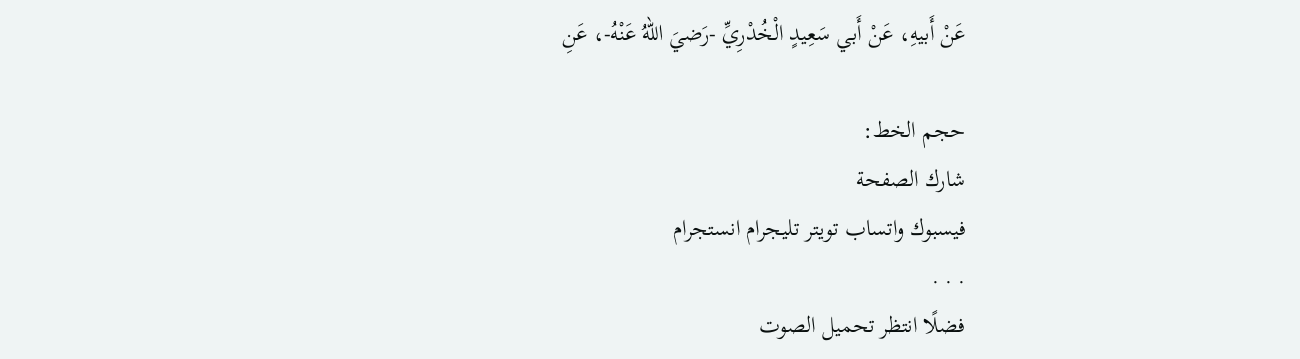عَنْ أَبيهِ، عَنْ أَبي سَعِيدٍ الْخُدْرِيِّ -رَضيَ اللهُ عَنْهُ-، عَنِ

حجم الخط:
شارك الصفحة
فيسبوك واتساب تويتر تليجرام انستجرام
. . .
فضلًا انتظر تحميل الصوت